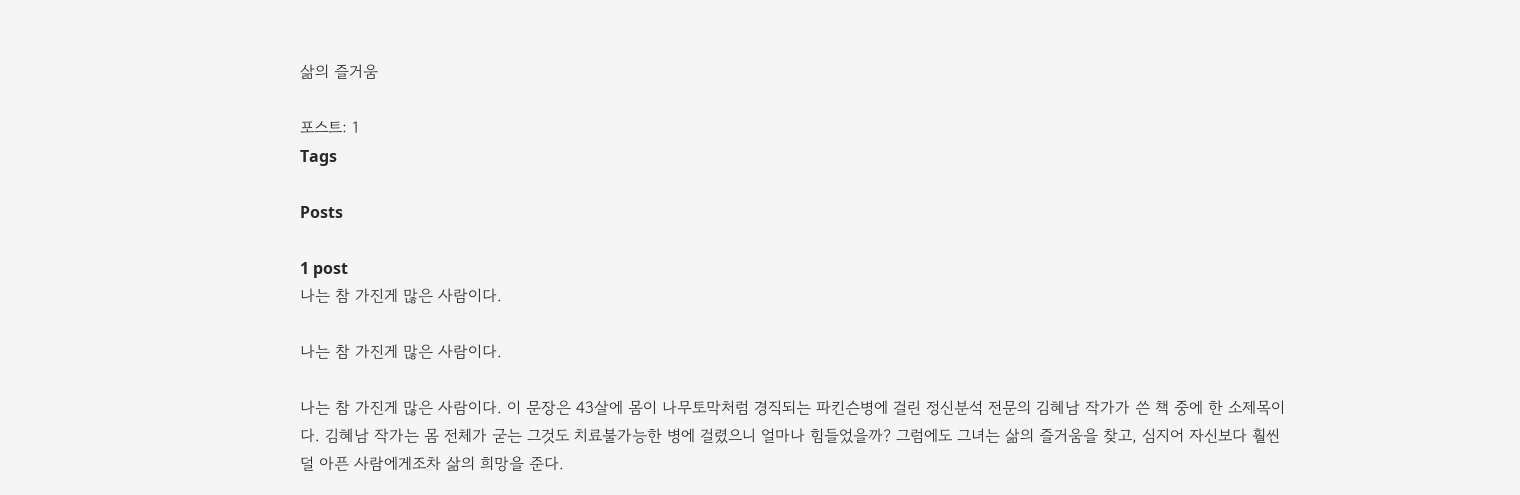삶의 즐거움

포스트: 1
Tags

Posts

1 post
나는 참 가진게 많은 사람이다.

나는 참 가진게 많은 사람이다.

나는 참 가진게 많은 사람이다. 이 문장은 43살에 몸이 나무토막처럼 경직되는 파킨슨병에 걸린 정신분석 전문의 김혜남 작가가 쓴 책 중에 한 소제목이다. 김혜남 작가는 몸 전체가 굳는 그것도 치료불가능한 병에 걸렸으니 얼마나 힘들었을까? 그럼에도 그녀는 삶의 즐거움을 찾고, 심지어 자신보다 훨씬 덜 아픈 사람에게조차 삶의 희망을 준다.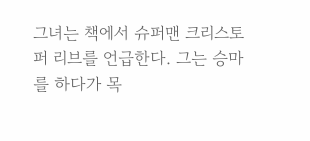그녀는 책에서 슈퍼맨 크리스토퍼 리브를 언급한다. 그는 승마를 하다가 목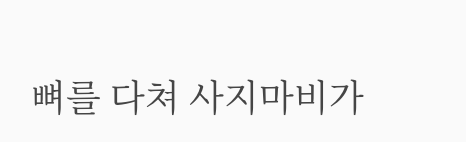뼈를 다쳐 사지마비가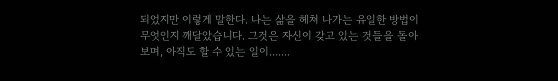되었지만 이렇게 말한다. 나는 삶을 헤쳐 나가는 유일한 방법이 무엇인지 깨달았습니다. 그것은 자신이 갖고 있는 것들을 돌아보며, 아직도 할 수 있는 일이.......